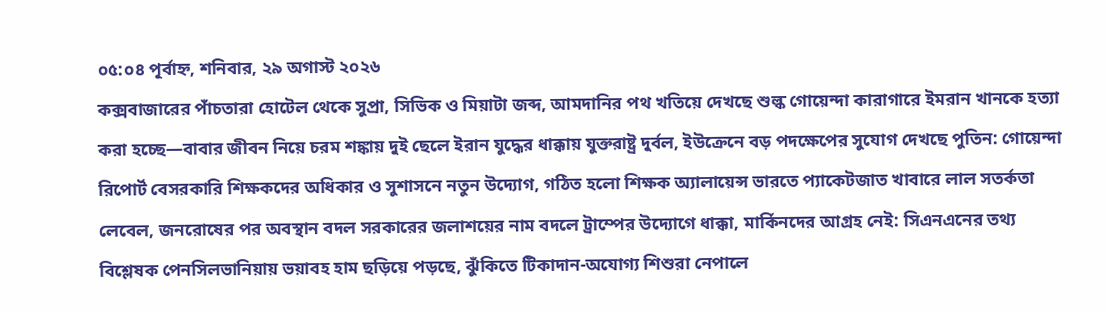০৫:০৪ পূর্বাহ্ন, শনিবার, ২৯ অগাস্ট ২০২৬
কক্সবাজারের পাঁচতারা হোটেল থেকে সুপ্রা, সিভিক ও মিয়াটা জব্দ, আমদানির পথ খতিয়ে দেখছে শুল্ক গোয়েন্দা কারাগারে ইমরান খানকে হত্যা করা হচ্ছে—বাবার জীবন নিয়ে চরম শঙ্কায় দুই ছেলে ইরান যুদ্ধের ধাক্কায় যুক্তরাষ্ট্র দুর্বল, ইউক্রেনে বড় পদক্ষেপের সুযোগ দেখছে পুতিন: গোয়েন্দা রিপোর্ট বেসরকারি শিক্ষকদের অধিকার ও সুশাসনে নতুন উদ্যোগ, গঠিত হলো শিক্ষক অ্যালায়েন্স ভারতে প্যাকেটজাত খাবারে লাল সতর্কতা লেবেল, জনরোষের পর অবস্থান বদল সরকারের জলাশয়ের নাম বদলে ট্রাম্পের উদ্যোগে ধাক্কা, মার্কিনদের আগ্রহ নেই: সিএনএনের তথ্য বিশ্লেষক পেনসিলভানিয়ায় ভয়াবহ হাম ছড়িয়ে পড়ছে, ঝুঁকিতে টিকাদান-অযোগ্য শিশুরা নেপালে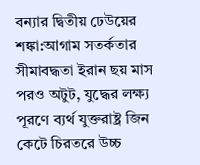বন্যার দ্বিতীয় ঢেউয়ের শঙ্কা:আগাম সতর্কতার সীমাবদ্ধতা ইরান ছয় মাস পরও অটুট, যুদ্ধের লক্ষ্য পূরণে ব্যর্থ যুক্তরাষ্ট্র জিন কেটে চিরতরে উচ্চ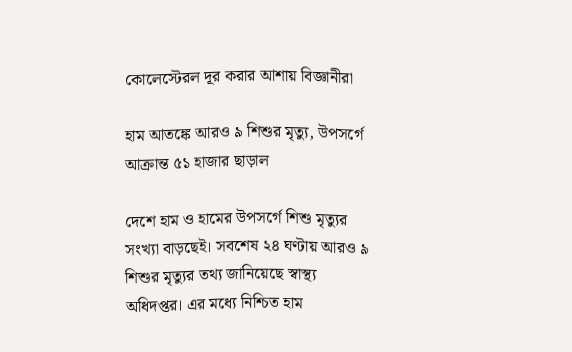কোলেস্টেরল দূর করার আশায় বিজ্ঞানীরা

হাম আতঙ্কে আরও ৯ শিশুর মৃত্যু, উপসর্গে আক্রান্ত ৫১ হাজার ছাড়াল

দেশে হাম ও হামের উপসর্গে শিশু মৃত্যুর সংখ্যা বাড়ছেই। সবশেষ ২৪ ঘণ্টায় আরও ৯ শিশুর মৃত্যুর তথ্য জানিয়েছে স্বাস্থ্য অধিদপ্তর। এর মধ্যে নিশ্চিত হাম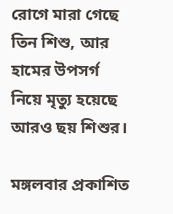রোগে মারা গেছে তিন শিশু, আর হামের উপসর্গ নিয়ে মৃত্যু হয়েছে আরও ছয় শিশুর।

মঙ্গলবার প্রকাশিত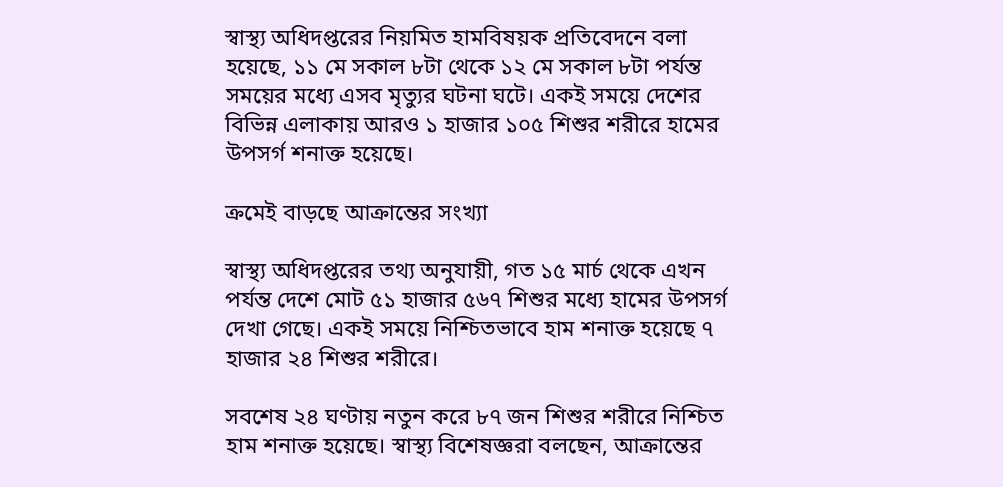স্বাস্থ্য অধিদপ্তরের নিয়মিত হামবিষয়ক প্রতিবেদনে বলা হয়েছে, ১১ মে সকাল ৮টা থেকে ১২ মে সকাল ৮টা পর্যন্ত সময়ের মধ্যে এসব মৃত্যুর ঘটনা ঘটে। একই সময়ে দেশের বিভিন্ন এলাকায় আরও ১ হাজার ১০৫ শিশুর শরীরে হামের উপসর্গ শনাক্ত হয়েছে।

ক্রমেই বাড়ছে আক্রান্তের সংখ্যা

স্বাস্থ্য অধিদপ্তরের তথ্য অনুযায়ী, গত ১৫ মার্চ থেকে এখন পর্যন্ত দেশে মোট ৫১ হাজার ৫৬৭ শিশুর মধ্যে হামের উপসর্গ দেখা গেছে। একই সময়ে নিশ্চিতভাবে হাম শনাক্ত হয়েছে ৭ হাজার ২৪ শিশুর শরীরে।

সবশেষ ২৪ ঘণ্টায় নতুন করে ৮৭ জন শিশুর শরীরে নিশ্চিত হাম শনাক্ত হয়েছে। স্বাস্থ্য বিশেষজ্ঞরা বলছেন, আক্রান্তের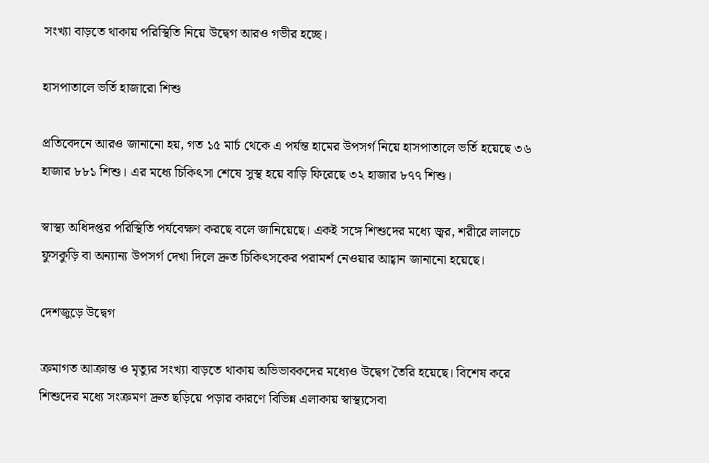সংখ্যা বাড়তে থাকায় পরিস্থিতি নিয়ে উদ্বেগ আরও গভীর হচ্ছে।

হাসপাতালে ভর্তি হাজারো শিশু

প্রতিবেদনে আরও জানানো হয়, গত ১৫ মার্চ থেকে এ পর্যন্ত হামের উপসর্গ নিয়ে হাসপাতালে ভর্তি হয়েছে ৩৬ হাজার ৮৮১ শিশু। এর মধ্যে চিকিৎসা শেষে সুস্থ হয়ে বাড়ি ফিরেছে ৩২ হাজার ৮৭৭ শিশু।

স্বাস্থ্য অধিদপ্তর পরিস্থিতি পর্যবেক্ষণ করছে বলে জানিয়েছে। একই সঙ্গে শিশুদের মধ্যে জ্বর, শরীরে লালচে ফুসকুড়ি বা অন্যান্য উপসর্গ দেখা দিলে দ্রুত চিকিৎসকের পরামর্শ নেওয়ার আহ্বান জানানো হয়েছে।

দেশজুড়ে উদ্বেগ

ক্রমাগত আক্রান্ত ও মৃত্যুর সংখ্যা বাড়তে থাকায় অভিভাবকদের মধ্যেও উদ্বেগ তৈরি হয়েছে। বিশেষ করে শিশুদের মধ্যে সংক্রমণ দ্রুত ছড়িয়ে পড়ার কারণে বিভিন্ন এলাকায় স্বাস্থ্যসেবা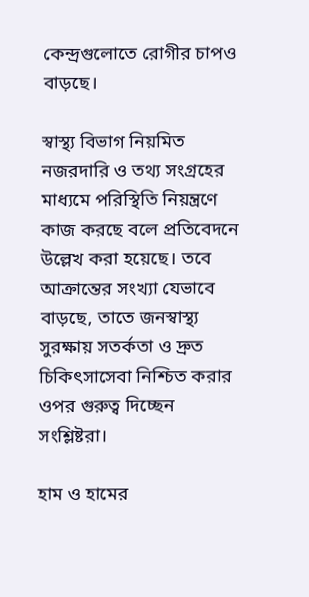কেন্দ্রগুলোতে রোগীর চাপও বাড়ছে।

স্বাস্থ্য বিভাগ নিয়মিত নজরদারি ও তথ্য সংগ্রহের মাধ্যমে পরিস্থিতি নিয়ন্ত্রণে কাজ করছে বলে প্রতিবেদনে উল্লেখ করা হয়েছে। তবে আক্রান্তের সংখ্যা যেভাবে বাড়ছে, তাতে জনস্বাস্থ্য সুরক্ষায় সতর্কতা ও দ্রুত চিকিৎসাসেবা নিশ্চিত করার ওপর গুরুত্ব দিচ্ছেন সংশ্লিষ্টরা।

হাম ও হামের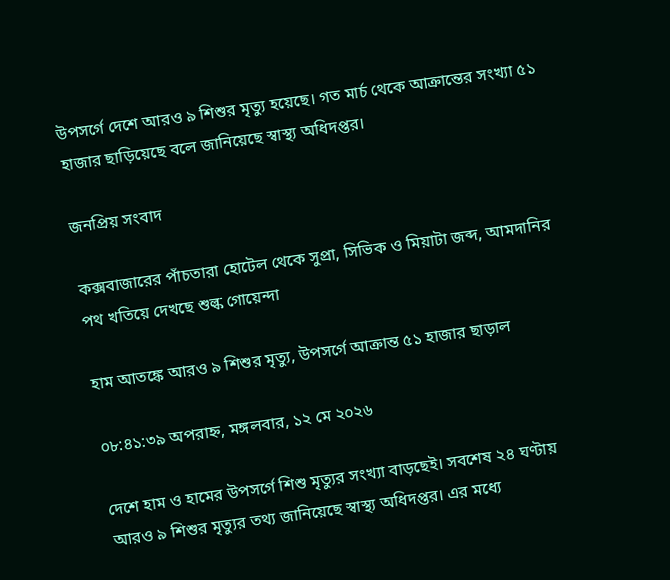উপসর্গে দেশে আরও ৯ শিশুর মৃত্যু হয়েছে। গত মার্চ থেকে আক্রান্তের সংখ্যা ৫১ হাজার ছাড়িয়েছে বলে জানিয়েছে স্বাস্থ্য অধিদপ্তর।

জনপ্রিয় সংবাদ

কক্সবাজারের পাঁচতারা হোটেল থেকে সুপ্রা, সিভিক ও মিয়াটা জব্দ, আমদানির পথ খতিয়ে দেখছে শুল্ক গোয়েন্দা

হাম আতঙ্কে আরও ৯ শিশুর মৃত্যু, উপসর্গে আক্রান্ত ৫১ হাজার ছাড়াল

০৮:৪১:৩৯ অপরাহ্ন, মঙ্গলবার, ১২ মে ২০২৬

দেশে হাম ও হামের উপসর্গে শিশু মৃত্যুর সংখ্যা বাড়ছেই। সবশেষ ২৪ ঘণ্টায় আরও ৯ শিশুর মৃত্যুর তথ্য জানিয়েছে স্বাস্থ্য অধিদপ্তর। এর মধ্যে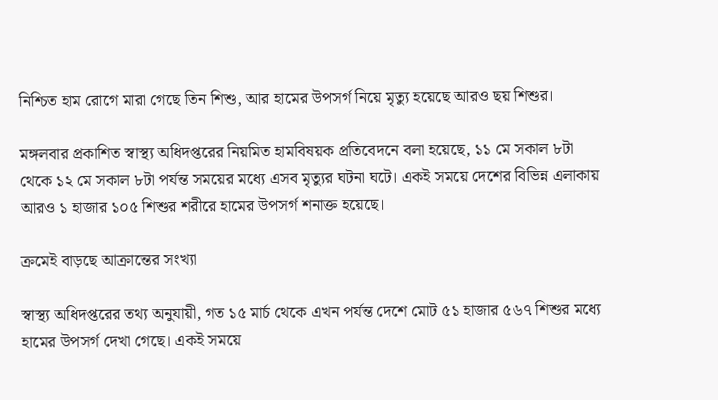নিশ্চিত হাম রোগে মারা গেছে তিন শিশু, আর হামের উপসর্গ নিয়ে মৃত্যু হয়েছে আরও ছয় শিশুর।

মঙ্গলবার প্রকাশিত স্বাস্থ্য অধিদপ্তরের নিয়মিত হামবিষয়ক প্রতিবেদনে বলা হয়েছে, ১১ মে সকাল ৮টা থেকে ১২ মে সকাল ৮টা পর্যন্ত সময়ের মধ্যে এসব মৃত্যুর ঘটনা ঘটে। একই সময়ে দেশের বিভিন্ন এলাকায় আরও ১ হাজার ১০৫ শিশুর শরীরে হামের উপসর্গ শনাক্ত হয়েছে।

ক্রমেই বাড়ছে আক্রান্তের সংখ্যা

স্বাস্থ্য অধিদপ্তরের তথ্য অনুযায়ী, গত ১৫ মার্চ থেকে এখন পর্যন্ত দেশে মোট ৫১ হাজার ৫৬৭ শিশুর মধ্যে হামের উপসর্গ দেখা গেছে। একই সময়ে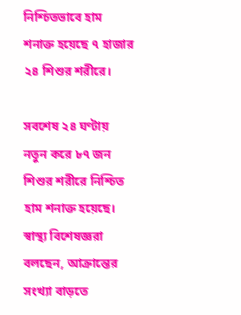নিশ্চিতভাবে হাম শনাক্ত হয়েছে ৭ হাজার ২৪ শিশুর শরীরে।

সবশেষ ২৪ ঘণ্টায় নতুন করে ৮৭ জন শিশুর শরীরে নিশ্চিত হাম শনাক্ত হয়েছে। স্বাস্থ্য বিশেষজ্ঞরা বলছেন, আক্রান্তের সংখ্যা বাড়তে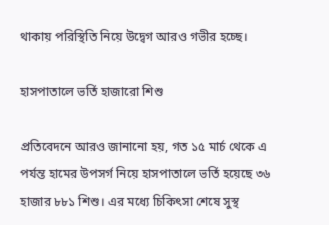থাকায় পরিস্থিতি নিয়ে উদ্বেগ আরও গভীর হচ্ছে।

হাসপাতালে ভর্তি হাজারো শিশু

প্রতিবেদনে আরও জানানো হয়, গত ১৫ মার্চ থেকে এ পর্যন্ত হামের উপসর্গ নিয়ে হাসপাতালে ভর্তি হয়েছে ৩৬ হাজার ৮৮১ শিশু। এর মধ্যে চিকিৎসা শেষে সুস্থ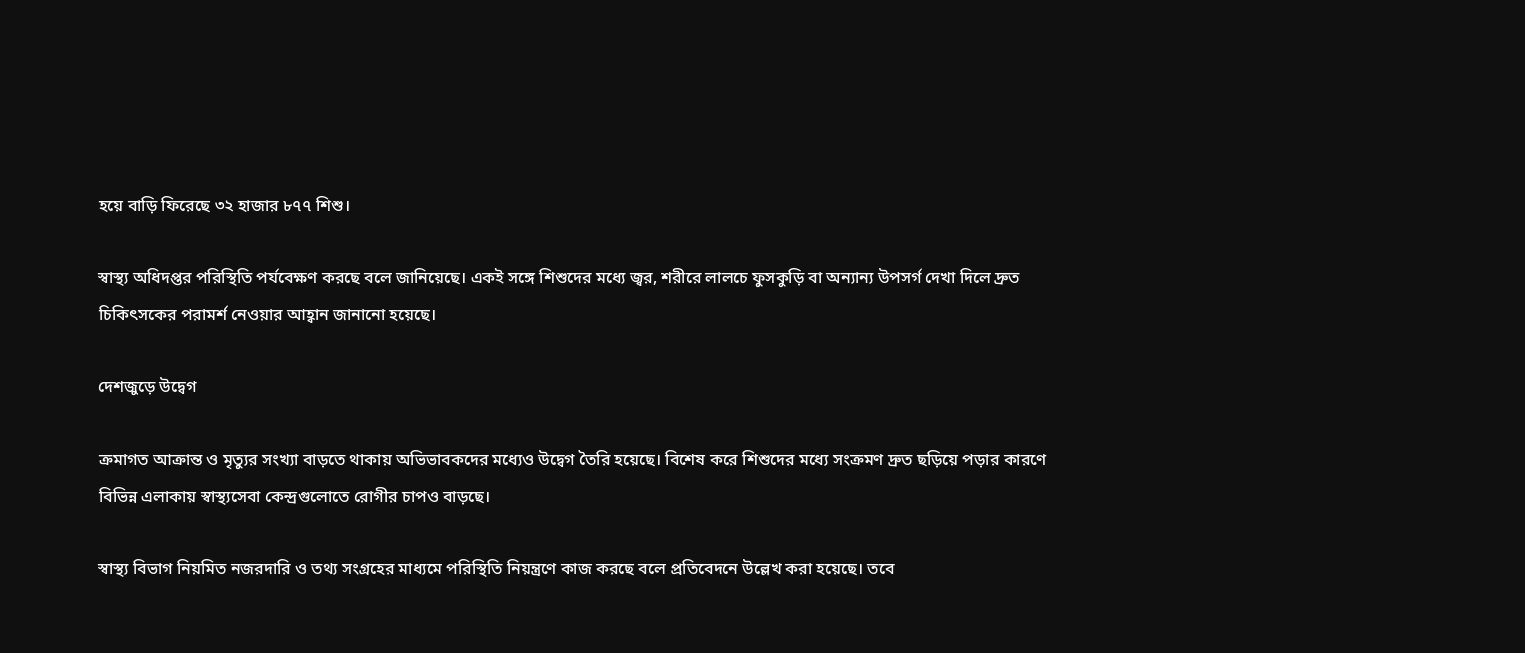হয়ে বাড়ি ফিরেছে ৩২ হাজার ৮৭৭ শিশু।

স্বাস্থ্য অধিদপ্তর পরিস্থিতি পর্যবেক্ষণ করছে বলে জানিয়েছে। একই সঙ্গে শিশুদের মধ্যে জ্বর, শরীরে লালচে ফুসকুড়ি বা অন্যান্য উপসর্গ দেখা দিলে দ্রুত চিকিৎসকের পরামর্শ নেওয়ার আহ্বান জানানো হয়েছে।

দেশজুড়ে উদ্বেগ

ক্রমাগত আক্রান্ত ও মৃত্যুর সংখ্যা বাড়তে থাকায় অভিভাবকদের মধ্যেও উদ্বেগ তৈরি হয়েছে। বিশেষ করে শিশুদের মধ্যে সংক্রমণ দ্রুত ছড়িয়ে পড়ার কারণে বিভিন্ন এলাকায় স্বাস্থ্যসেবা কেন্দ্রগুলোতে রোগীর চাপও বাড়ছে।

স্বাস্থ্য বিভাগ নিয়মিত নজরদারি ও তথ্য সংগ্রহের মাধ্যমে পরিস্থিতি নিয়ন্ত্রণে কাজ করছে বলে প্রতিবেদনে উল্লেখ করা হয়েছে। তবে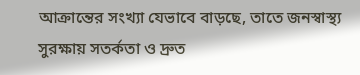আক্রান্তের সংখ্যা যেভাবে বাড়ছে, তাতে জনস্বাস্থ্য সুরক্ষায় সতর্কতা ও দ্রুত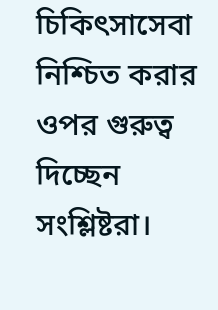চিকিৎসাসেবা নিশ্চিত করার ওপর গুরুত্ব দিচ্ছেন সংশ্লিষ্টরা।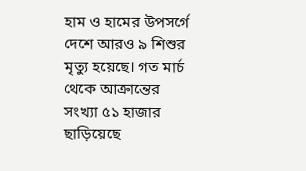হাম ও হামের উপসর্গে দেশে আরও ৯ শিশুর মৃত্যু হয়েছে। গত মার্চ থেকে আক্রান্তের সংখ্যা ৫১ হাজার ছাড়িয়েছে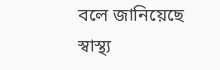বলে জানিয়েছে স্বাস্থ্য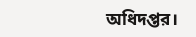অধিদপ্তর।